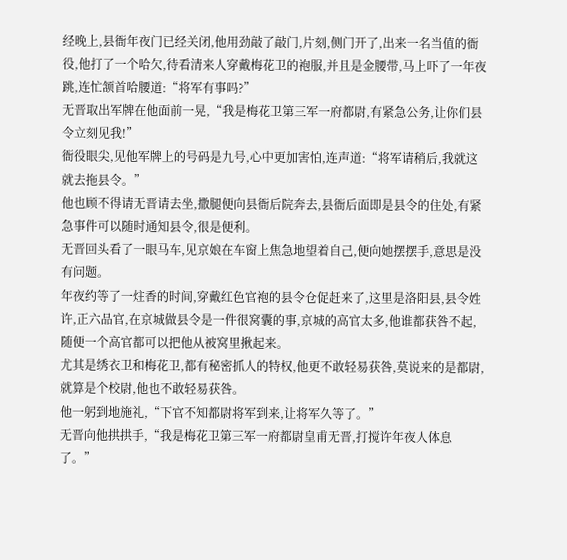经晚上,县衙年夜门已经关闭,他用劲敲了敲门,片刻,侧门开了,出来一名当值的衙役,他打了一个哈欠,待看清来人穿戴梅花卫的袍服,并且是金腰带,马上吓了一年夜跳,连忙颔首哈腰道:“将军有事吗?”
无晋取出军牌在他面前一晃,“我是梅花卫第三军一府都尉,有紧急公务,让你们县令立刻见我!”
衙役眼尖,见他军牌上的号码是九号,心中更加害怕,连声道:“将军请稍后,我就这就去拖县令。”
他也顾不得请无晋请去坐,撒腿便向县衙后院奔去,县衙后面即是县令的住处,有紧急事件可以随时通知县令,很是便利。
无晋回头看了一眼马车,见京娘在车窗上焦急地望着自己,便向她摆摆手,意思是没有问题。
年夜约等了一炷香的时间,穿戴红色官袍的县令仓促赶来了,这里是洛阳县,县令姓许,正六品官,在京城做县令是一件很窝囊的事,京城的高官太多,他谁都获咎不起,随便一个高官都可以把他从被窝里揪起来。
尤其是绣衣卫和梅花卫,都有秘密抓人的特权,他更不敢轻易获咎,莫说来的是都尉,就算是个校尉,他也不敢轻易获咎。
他一躬到地施礼,“下官不知都尉将军到来,让将军久等了。”
无晋向他拱拱手,“我是梅花卫第三军一府都尉皇甫无晋,打搅许年夜人体息了。”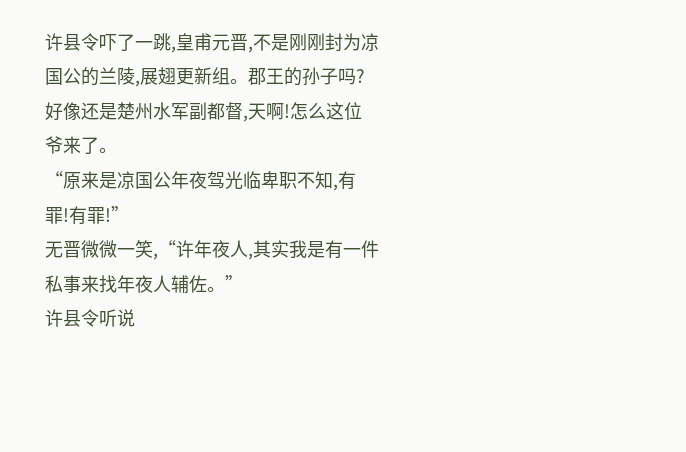许县令吓了一跳,皇甫元晋,不是刚刚封为凉国公的兰陵,展翅更新组。郡王的孙子吗?好像还是楚州水军副都督,天啊!怎么这位爷来了。
“原来是凉国公年夜驾光临卑职不知,有罪!有罪!”
无晋微微一笑,“许年夜人,其实我是有一件私事来找年夜人辅佐。”
许县令听说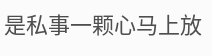是私事一颗心马上放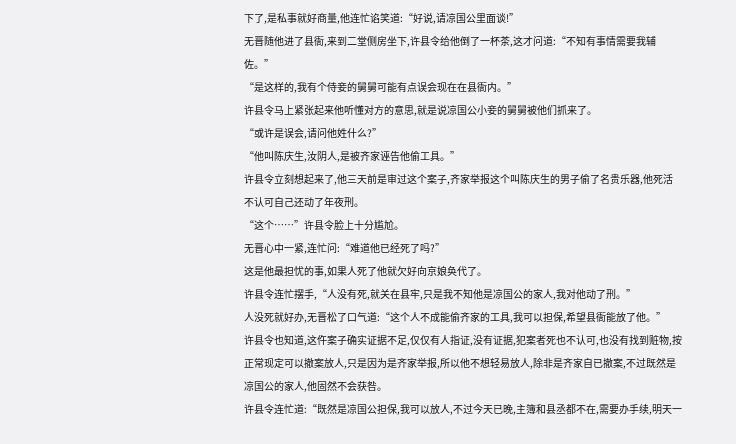下了,是私事就好商量,他连忙谄笑道:“好说,请凉国公里面谈!”
无晋随他进了县衙,来到二堂侧房坐下,许县令给他倒了一杯茶,这才问道:“不知有事情需要我辅佐。”
“是这样的,我有个侍妾的舅舅可能有点误会现在在县衙内。”
许县令马上紧张起来他听懂对方的意思,就是说凉国公小妾的舅舅被他们抓来了。
“或许是误会,请问他姓什么?”
“他叫陈庆生,汝阴人,是被齐家诬告他偷工具。”
许县令立刻想起来了,他三天前是审过这个案子,齐家举报这个叫陈庆生的男子偷了名贵乐器,他死活不认可自己还动了年夜刑。
“这个……”许县令脸上十分尴尬。
无晋心中一紧,连忙问:“难道他已经死了吗?”
这是他最担忧的事,如果人死了他就欠好向京娘奂代了。
许县令连忙摆手,“人没有死,就关在县牢,只是我不知他是凉国公的家人,我对他动了刑。”
人没死就好办,无晋松了口气道:“这个人不成能偷齐家的工具,我可以担保,希望县衙能放了他。”
许县令也知道,这仵案子确实证据不足,仅仅有人指证,没有证据,犯案者死也不认可,也没有找到赃物,按正常现定可以撤案放人,只是因为是齐家举报,所以他不想轻易放人,除非是齐家自已撤案,不过既然是凉国公的家人,他固然不会获咎。
许县令连忙道:“既然是凉国公担保,我可以放人,不过今天已晚,主簿和县丞都不在,需要办手续,明天一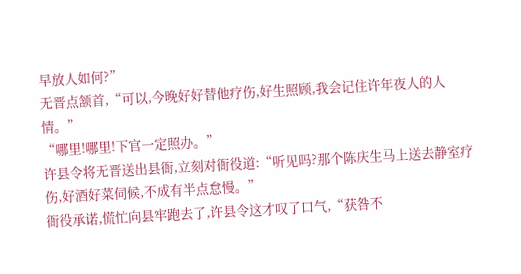早放人如何?”
无晋点颔首,“可以,今晚好好替他疗伤,好生照顾,我会记住许年夜人的人情。”
“哪里!哪里!下官一定照办。”
许县令将无晋送出县衙,立刻对衙役道:“听见吗?那个陈庆生马上送去静室疗伤,好酒好菜伺候,不成有半点怠慢。”
衙役承诺,慌忙向县牢跑去了,许县令这才叹了口气,“获咎不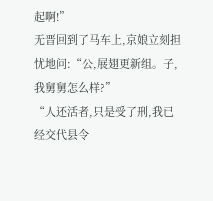起啊!”
无晋回到了马车上,京娘立刻担忧地问:“公,展翅更新组。子,我舅舅怎么样?”
“人还活者,只是受了刑,我已经交代县令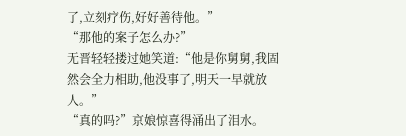了,立刻疗伤,好好善待他。”
“那他的案子怎么办?”
无晋轻轻搂过她笑道:“他是你舅舅,我固然会全力相助,他没事了,明天一早就放人。”
“真的吗?”京娘惊喜得涌出了泪水。